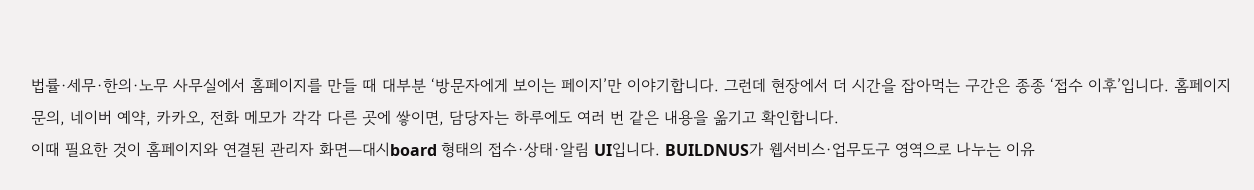법률·세무·한의·노무 사무실에서 홈페이지를 만들 때 대부분 ‘방문자에게 보이는 페이지’만 이야기합니다. 그런데 현장에서 더 시간을 잡아먹는 구간은 종종 ‘접수 이후’입니다. 홈페이지 문의, 네이버 예약, 카카오, 전화 메모가 각각 다른 곳에 쌓이면, 담당자는 하루에도 여러 번 같은 내용을 옮기고 확인합니다.
이때 필요한 것이 홈페이지와 연결된 관리자 화면—대시board 형태의 접수·상태·알림 UI입니다. BUILDNUS가 웹서비스·업무도구 영역으로 나누는 이유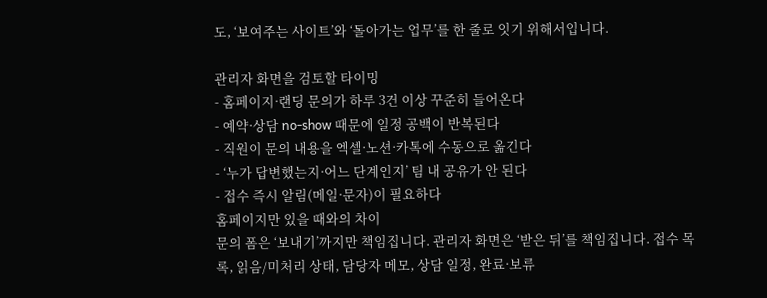도, ‘보여주는 사이트’와 ‘돌아가는 업무’를 한 줄로 잇기 위해서입니다.

관리자 화면을 검토할 타이밍
- 홈페이지·랜딩 문의가 하루 3건 이상 꾸준히 들어온다
- 예약·상담 no-show 때문에 일정 공백이 반복된다
- 직원이 문의 내용을 엑셀·노션·카톡에 수동으로 옮긴다
- ‘누가 답변했는지·어느 단계인지’ 팀 내 공유가 안 된다
- 접수 즉시 알림(메일·문자)이 필요하다
홈페이지만 있을 때와의 차이
문의 폼은 ‘보내기’까지만 책임집니다. 관리자 화면은 ‘받은 뒤’를 책임집니다. 접수 목록, 읽음/미처리 상태, 담당자 메모, 상담 일정, 완료·보류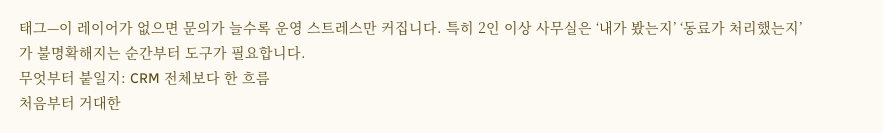태그—이 레이어가 없으면 문의가 늘수록 운영 스트레스만 커집니다. 특히 2인 이상 사무실은 ‘내가 봤는지’ ‘동료가 처리했는지’가 불명확해지는 순간부터 도구가 필요합니다.
무엇부터 붙일지: CRM 전체보다 한 흐름
처음부터 거대한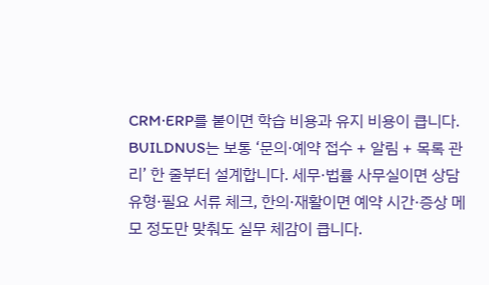CRM·ERP를 붙이면 학습 비용과 유지 비용이 큽니다. BUILDNUS는 보통 ‘문의·예약 접수 + 알림 + 목록 관리’ 한 줄부터 설계합니다. 세무·법률 사무실이면 상담 유형·필요 서류 체크, 한의·재활이면 예약 시간·증상 메모 정도만 맞춰도 실무 체감이 큽니다.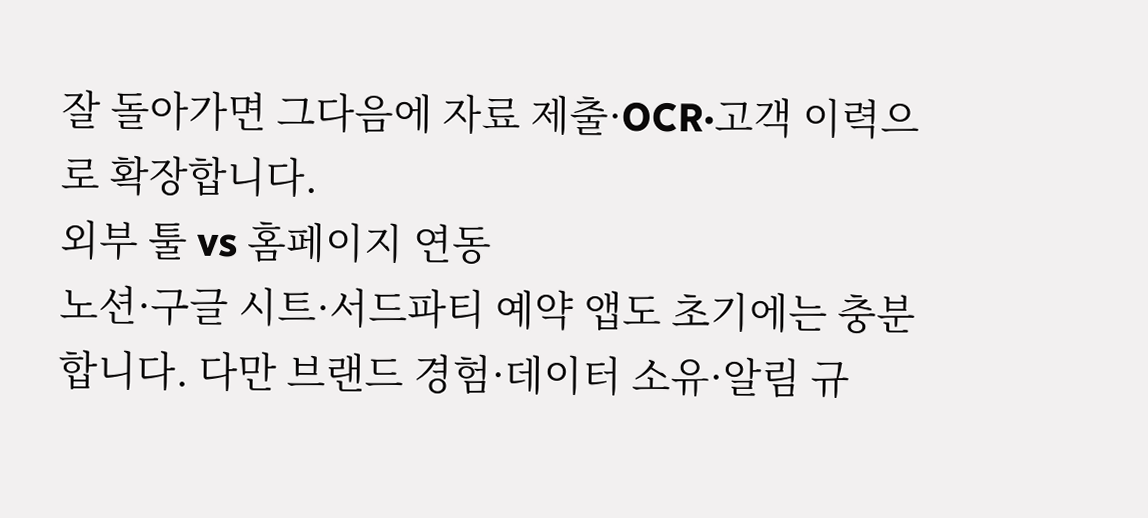잘 돌아가면 그다음에 자료 제출·OCR·고객 이력으로 확장합니다.
외부 툴 vs 홈페이지 연동
노션·구글 시트·서드파티 예약 앱도 초기에는 충분합니다. 다만 브랜드 경험·데이터 소유·알림 규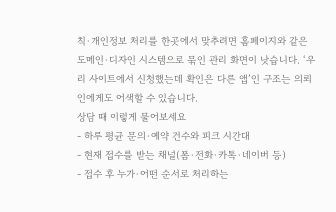칙·개인정보 처리를 한곳에서 맞추려면 홈페이지와 같은 도메인·디자인 시스템으로 묶인 관리 화면이 낫습니다. ‘우리 사이트에서 신청했는데 확인은 다른 앱’인 구조는 의뢰인에게도 어색할 수 있습니다.
상담 때 이렇게 물어보세요
- 하루 평균 문의·예약 건수와 피크 시간대
- 현재 접수를 받는 채널(폼·전화·카톡·네이버 등)
- 접수 후 누가·어떤 순서로 처리하는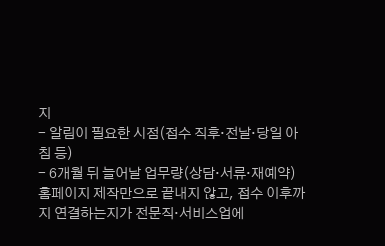지
- 알림이 필요한 시점(접수 직후·전날·당일 아침 등)
- 6개월 뒤 늘어날 업무량(상담·서류·재예약)
홈페이지 제작만으로 끝내지 않고, 접수 이후까지 연결하는지가 전문직·서비스업에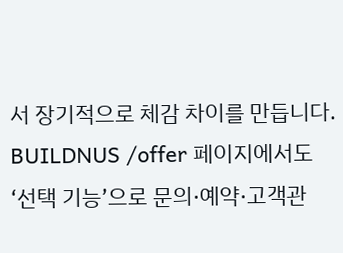서 장기적으로 체감 차이를 만듭니다. BUILDNUS /offer 페이지에서도 ‘선택 기능’으로 문의·예약·고객관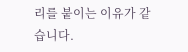리를 붙이는 이유가 같습니다.